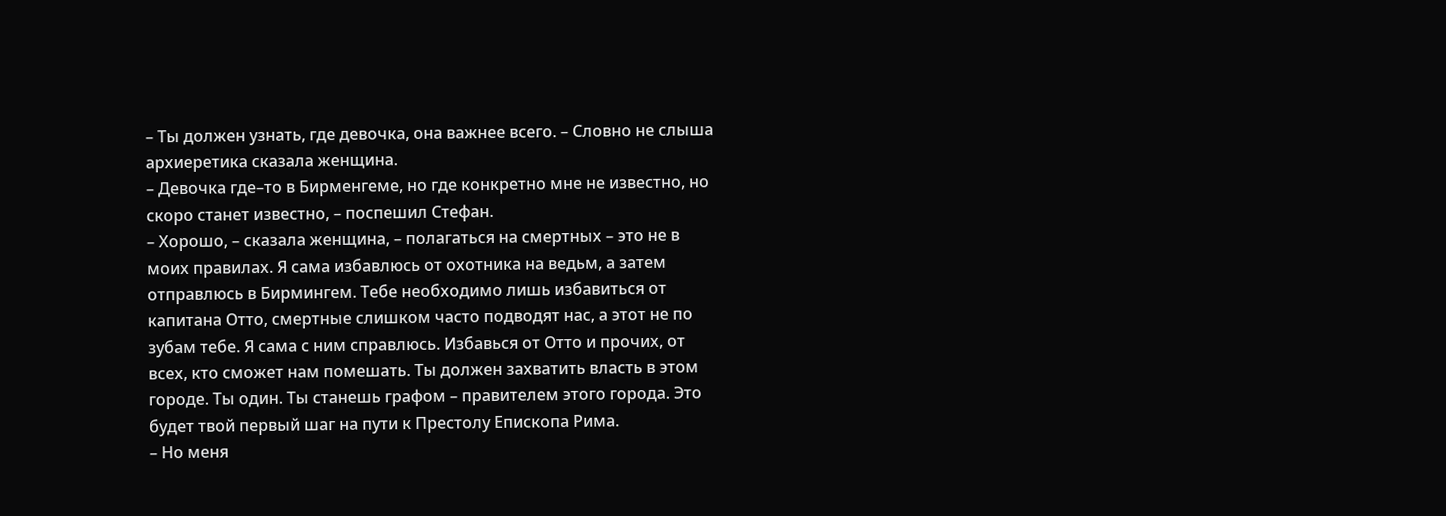– Ты должен узнать, где девочка, она важнее всего. – Словно не слыша архиеретика сказала женщина.
– Девочка где–то в Бирменгеме, но где конкретно мне не известно, но скоро станет известно, – поспешил Стефан.
– Хорошо, – сказала женщина, – полагаться на смертных – это не в моих правилах. Я сама избавлюсь от охотника на ведьм, а затем отправлюсь в Бирмингем. Тебе необходимо лишь избавиться от капитана Отто, смертные слишком часто подводят нас, а этот не по зубам тебе. Я сама с ним справлюсь. Избавься от Отто и прочих, от всех, кто сможет нам помешать. Ты должен захватить власть в этом городе. Ты один. Ты станешь графом – правителем этого города. Это будет твой первый шаг на пути к Престолу Епископа Рима.
– Но меня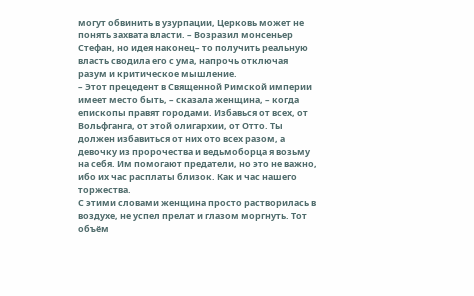могут обвинить в узурпации, Церковь может не понять захвата власти. – Возразил монсеньер Стефан, но идея наконец– то получить реальную власть сводила его с ума, напрочь отключая разум и критическое мышление.
– Этот прецедент в Священной Римской империи имеет место быть, – сказала женщина, – когда епископы правят городами. Избавься от всех, от Вольфганга, от этой олигархии, от Отто. Ты должен избавиться от них ото всех разом, а девочку из пророчества и ведьмоборца я возьму на себя. Им помогают предатели, но это не важно, ибо их час расплаты близок. Как и час нашего торжества.
С этими словами женщина просто растворилась в воздухе, не успел прелат и глазом моргнуть. Тот объём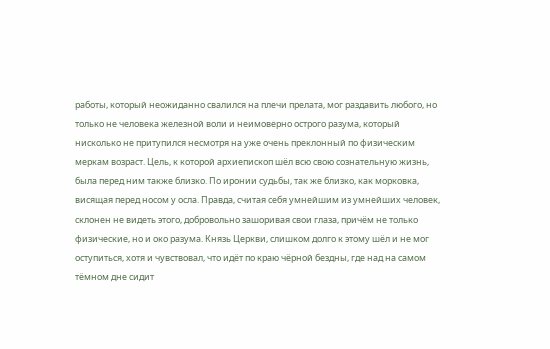работы, который неожиданно свалился на плечи прелата, мог раздавить любого, но только не человека железной воли и неимоверно острого разума, который нисколько не притупился несмотря на уже очень преклонный по физическим меркам возраст. Цель, к которой архиепископ шёл всю свою сознательную жизнь, была перед ним также близко. По иронии судьбы, так же близко, как морковка, висящая перед носом у осла. Правда, считая себя умнейшим из умнейших человек, склонен не видеть этого, добровольно зашоривая свои глаза, причём не только физические, но и око разума. Князь Церкви, слишком долго к этому шёл и не мог оступиться, хотя и чувствовал, что идёт по краю чёрной бездны, где над на самом тёмном дне сидит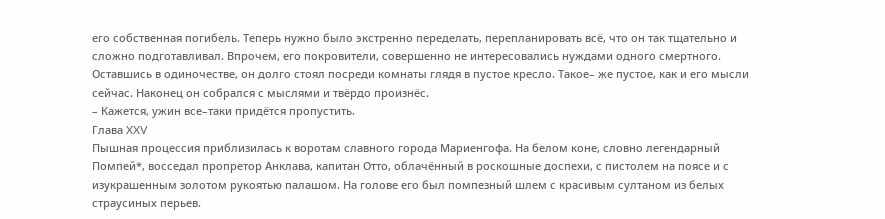его собственная погибель. Теперь нужно было экстренно переделать, перепланировать всё, что он так тщательно и сложно подготавливал. Впрочем, его покровители, совершенно не интересовались нуждами одного смертного. Оставшись в одиночестве, он долго стоял посреди комнаты глядя в пустое кресло. Такое– же пустое, как и его мысли сейчас. Наконец он собрался с мыслями и твёрдо произнёс.
– Кажется, ужин все–таки придётся пропустить.
Глава XXV
Пышная процессия приблизилась к воротам славного города Мариенгофа. На белом коне, словно легендарный Помпей*, восседал пропретор Анклава, капитан Отто, облачённый в роскошные доспехи, с пистолем на поясе и с изукрашенным золотом рукоятью палашом. На голове его был помпезный шлем с красивым султаном из белых страусиных перьев.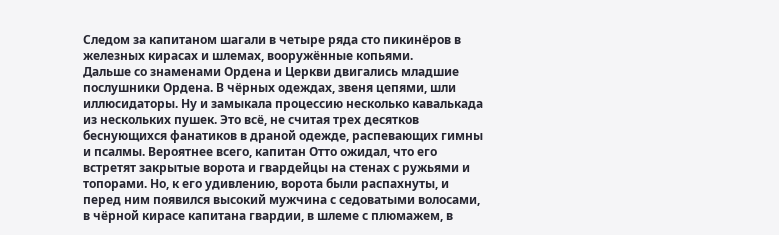Следом за капитаном шагали в четыре ряда сто пикинёров в железных кирасах и шлемах, вооружённые копьями.
Дальше со знаменами Ордена и Церкви двигались младшие послушники Ордена. В чёрных одеждах, звеня цепями, шли иллюсидаторы. Ну и замыкала процессию несколько кавалькада из нескольких пушек. Это всё, не считая трех десятков беснующихся фанатиков в драной одежде, распевающих гимны и псалмы. Вероятнее всего, капитан Отто ожидал, что его встретят закрытые ворота и гвардейцы на стенах с ружьями и топорами. Но, к его удивлению, ворота были распахнуты, и перед ним появился высокий мужчина с седоватыми волосами, в чёрной кирасе капитана гвардии, в шлеме с плюмажем, в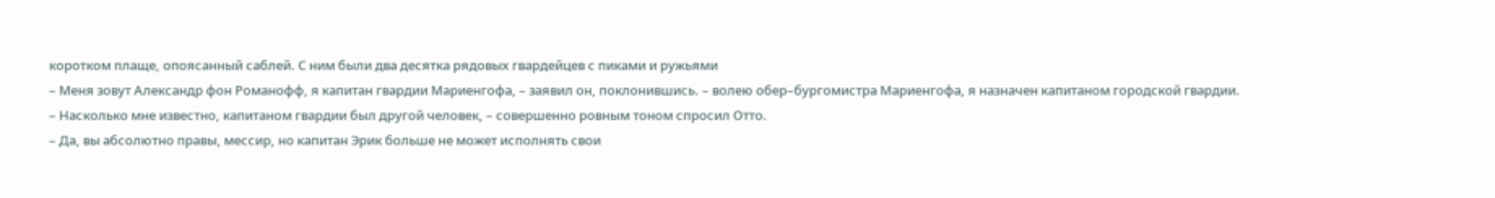коротком плаще, опоясанный саблей. С ним были два десятка рядовых гвардейцев с пиками и ружьями
– Меня зовут Александр фон Романофф, я капитан гвардии Мариенгофа, – заявил он, поклонившись. – волею обер–бургомистра Мариенгофа, я назначен капитаном городской гвардии.
– Насколько мне известно, капитаном гвардии был другой человек, – совершенно ровным тоном спросил Отто.
– Да, вы абсолютно правы, мессир, но капитан Эрик больше не может исполнять свои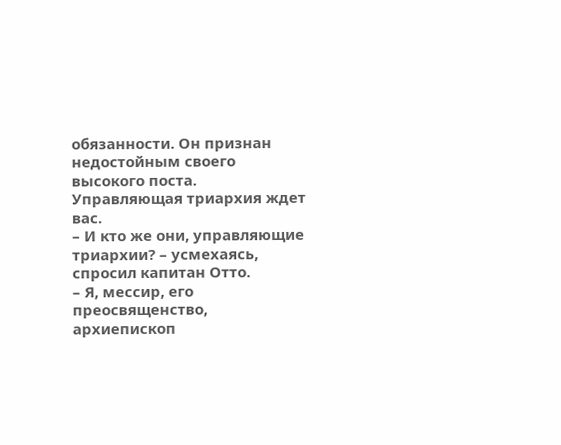обязанности. Он признан недостойным своего высокого поста. Управляющая триархия ждет вас.
– И кто же они, управляющие триархии? – усмехаясь, спросил капитан Отто.
– Я, мессир, его преосвященство, архиепископ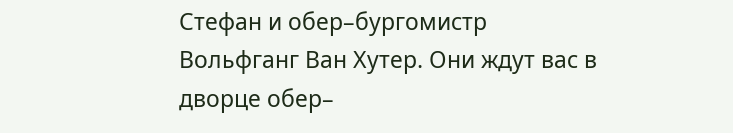Стефан и обер–бургомистр Вольфганг Ван Хутер. Они ждут вас в дворце обер–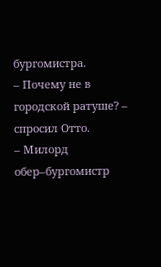бургомистра.
– Почему не в городской ратуше? – спросил Отто.
– Милорд обер–бургомистр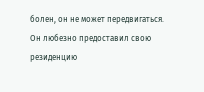болен, он не может передвигаться. Он любезно предоставил свою резиденцию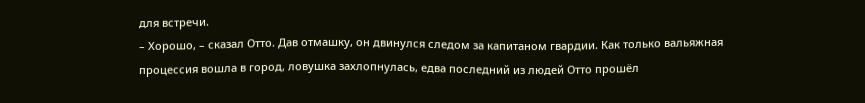для встречи.
– Хорошо, – сказал Отто. Дав отмашку, он двинулся следом за капитаном гвардии. Как только вальяжная процессия вошла в город, ловушка захлопнулась, едва последний из людей Отто прошёл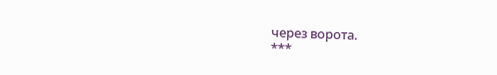через ворота.
***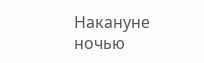Накануне ночью